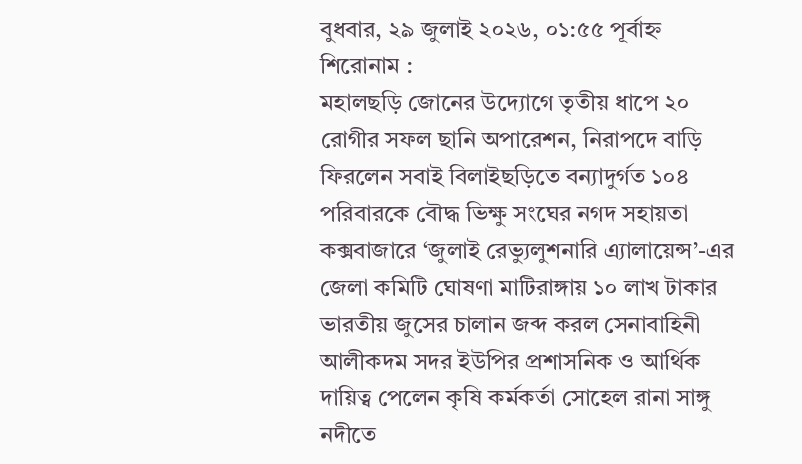বুধবার, ২৯ জুলাই ২০২৬, ০১:৫৫ পূর্বাহ্ন
শিরোনাম :
মহালছড়ি জোনের উদ্যোগে তৃতীয় ধাপে ২০ রোগীর সফল ছানি অপারেশন, নিরাপদে বাড়ি ফিরলেন সবাই বিলাইছড়িতে বন্যাদুর্গত ১০৪ পরিবারকে বৌদ্ধ ভিক্ষু সংঘের নগদ সহায়তা কক্সবাজারে ‘জুলাই রেভ্যুলুশনারি এ্যালায়েন্স’-এর জেলা কমিটি ঘোষণা মাটিরাঙ্গায় ১০ লাখ টাকার ভারতীয় জুসের চালান জব্দ করল সেনাবাহিনী আলীকদম সদর ইউপির প্রশাসনিক ও আর্থিক দায়িত্ব পেলেন কৃষি কর্মকর্তা সোহেল রানা সাঙ্গু নদীতে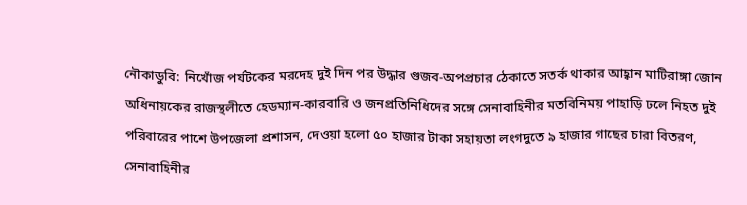নৌকাডুবি: নিখোঁজ পর্যটকের মরদেহ দুই দিন পর উদ্ধার গুজব-অপপ্রচার ঠেকাতে সতর্ক থাকার আহ্বান মাটিরাঙ্গা জোন অধিনায়কের রাজস্থলীতে হেডম্যান-কারবারি ও জনপ্রতিনিধিদের সঙ্গে সেনাবাহিনীর মতবিনিময় পাহাড়ি ঢলে নিহত দুই পরিবারের পাশে উপজেলা প্রশাসন, দেওয়া হলো ৫০ হাজার টাকা সহায়তা লংগদুতে ৯ হাজার গাছের চারা বিতরণ, সেনাবাহিনীর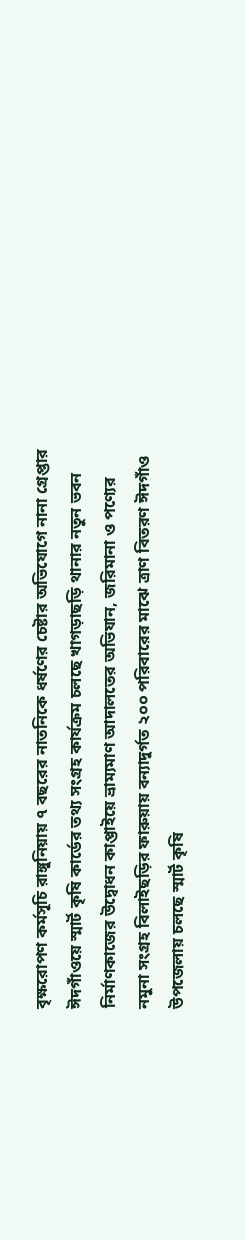বৃক্ষরোপণ কর্মসূচি রাঙ্গুনিয়ায় ৭ বছরের নাতনিকে ধর্ষণের চেষ্টার অভিযোগে নানা গ্রেপ্তার ঈদগাঁওয়ে স্মার্ট কৃষি কার্ডের তথ্য সংগ্রহ কার্যক্রম চলছে খাগড়াছড়ি থানার নতুন ভবন নির্মাণকাজের উদ্বোধন কাপ্তাইয়ে ভ্রাম্যমাণ আদালতের অভিযান, জরিমানা ও পণ্যের নমুনা সংগ্রহ বিলাইছড়ির ফারুয়ায় বন্যাদুর্গত ২০০ পরিবারের মাঝে ত্রাণ বিতরণ ঈদগাঁও উপজেলায় চলছে স্মার্ট কৃষি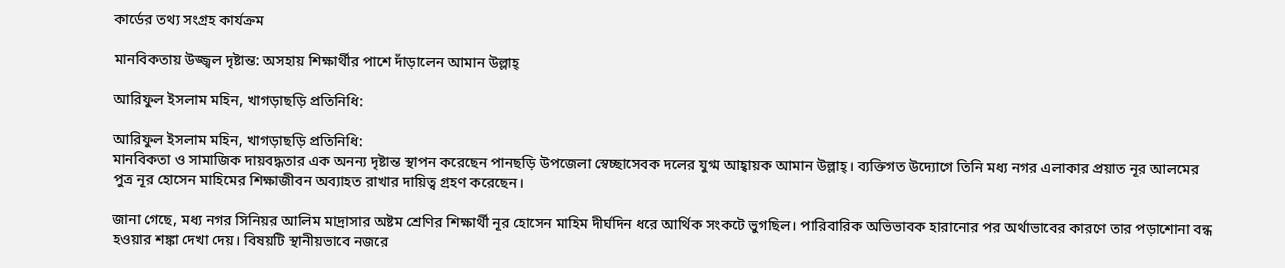কার্ডের তথ্য সংগ্রহ কার্যক্রম

মানবিকতায় উজ্জ্বল দৃষ্টান্ত: অসহায় শিক্ষার্থীর পাশে দাঁড়ালেন আমান উল্লাহ্

আরিফুল ইসলাম মহিন, খাগড়াছড়ি প্রতিনিধি:

আরিফুল ইসলাম মহিন, খাগড়াছড়ি প্রতিনিধি:
মানবিকতা ও সামাজিক দায়বদ্ধতার এক অনন্য দৃষ্টান্ত স্থাপন করেছেন পানছড়ি উপজেলা স্বেচ্ছাসেবক দলের যুগ্ম আহ্বায়ক আমান উল্লাহ্। ব্যক্তিগত উদ্যোগে তিনি মধ্য নগর এলাকার প্রয়াত নূর আলমের পুত্র নূর হোসেন মাহিমের শিক্ষাজীবন অব্যাহত রাখার দায়িত্ব গ্রহণ করেছেন।

জানা গেছে, মধ্য নগর সিনিয়র আলিম মাদ্রাসার অষ্টম শ্রেণির শিক্ষার্থী নূর হোসেন মাহিম দীর্ঘদিন ধরে আর্থিক সংকটে ভুগছিল। পারিবারিক অভিভাবক হারানোর পর অর্থাভাবের কারণে তার পড়াশোনা বন্ধ হওয়ার শঙ্কা দেখা দেয়। বিষয়টি স্থানীয়ভাবে নজরে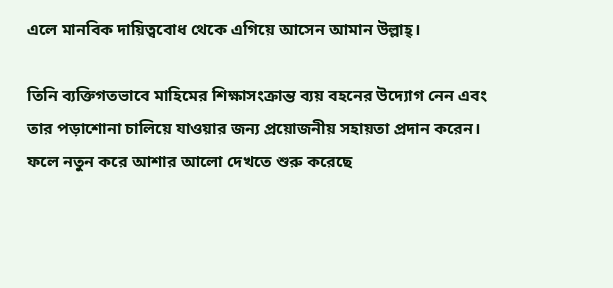এলে মানবিক দায়িত্ববোধ থেকে এগিয়ে আসেন আমান উল্লাহ্।

তিনি ব্যক্তিগতভাবে মাহিমের শিক্ষাসংক্রান্ত ব্যয় বহনের উদ্যোগ নেন এবং তার পড়াশোনা চালিয়ে যাওয়ার জন্য প্রয়োজনীয় সহায়তা প্রদান করেন। ফলে নতুন করে আশার আলো দেখতে শুরু করেছে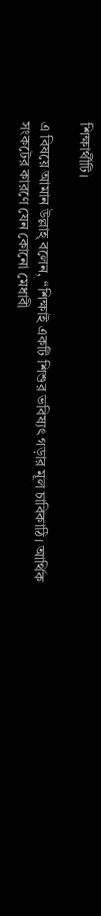শিক্ষার্থীটি।

এ বিষয়ে আমান উল্লাহ্ বলেন, “শিক্ষাই একটি শিশুর ভবিষ্যৎ গড়ার মূল চাবিকাঠি। আর্থিক সংকটের কারণে যেন কোনো মেধাবী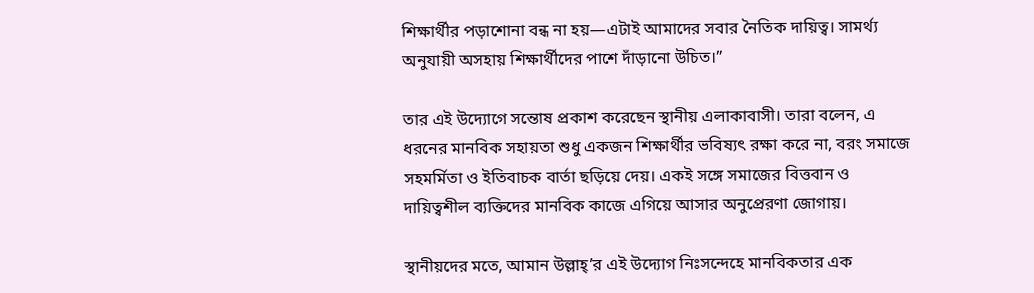শিক্ষার্থীর পড়াশোনা বন্ধ না হয়—এটাই আমাদের সবার নৈতিক দায়িত্ব। সামর্থ্য অনুযায়ী অসহায় শিক্ষার্থীদের পাশে দাঁড়ানো উচিত।”

তার এই উদ্যোগে সন্তোষ প্রকাশ করেছেন স্থানীয় এলাকাবাসী। তারা বলেন, এ ধরনের মানবিক সহায়তা শুধু একজন শিক্ষার্থীর ভবিষ্যৎ রক্ষা করে না, বরং সমাজে সহমর্মিতা ও ইতিবাচক বার্তা ছড়িয়ে দেয়। একই সঙ্গে সমাজের বিত্তবান ও দায়িত্বশীল ব্যক্তিদের মানবিক কাজে এগিয়ে আসার অনুপ্রেরণা জোগায়।

স্থানীয়দের মতে, আমান উল্লাহ্’র এই উদ্যোগ নিঃসন্দেহে মানবিকতার এক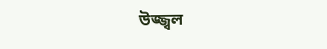উজ্জ্বল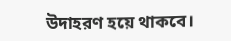উদাহরণ হয়ে থাকবে।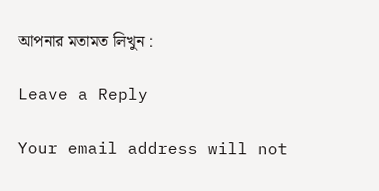আপনার মতামত লিখুন :

Leave a Reply

Your email address will not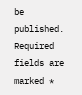be published. Required fields are marked *